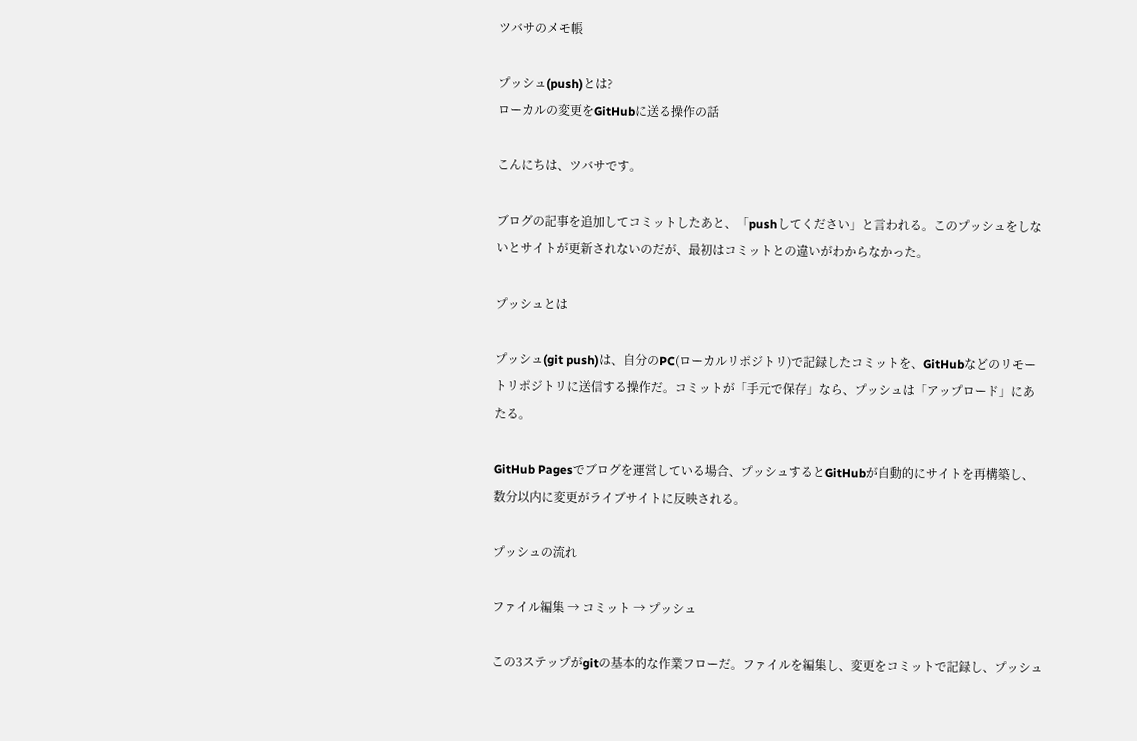ツバサのメモ帳

プッシュ(push)とは?
ローカルの変更をGitHubに送る操作の話

こんにちは、ツバサです。

ブログの記事を追加してコミットしたあと、「pushしてください」と言われる。このプッシュをしないとサイトが更新されないのだが、最初はコミットとの違いがわからなかった。

プッシュとは

プッシュ(git push)は、自分のPC(ローカルリポジトリ)で記録したコミットを、GitHubなどのリモートリポジトリに送信する操作だ。コミットが「手元で保存」なら、プッシュは「アップロード」にあたる。

GitHub Pagesでブログを運営している場合、プッシュするとGitHubが自動的にサイトを再構築し、数分以内に変更がライブサイトに反映される。

プッシュの流れ

ファイル編集 → コミット → プッシュ

この3ステップがgitの基本的な作業フローだ。ファイルを編集し、変更をコミットで記録し、プッシュ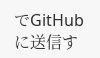でGitHubに送信す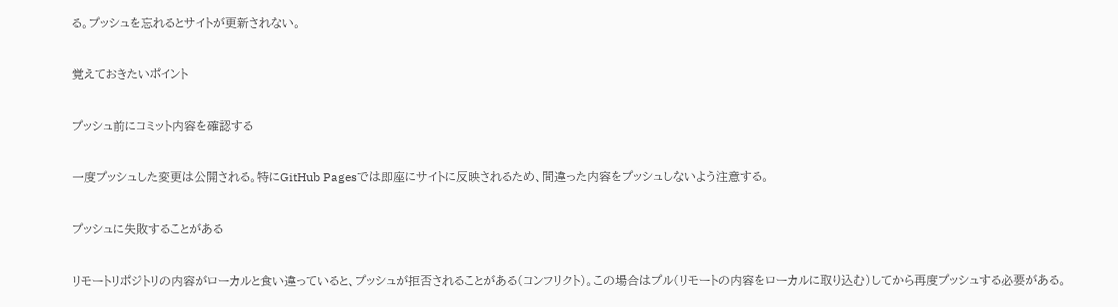る。プッシュを忘れるとサイトが更新されない。

覚えておきたいポイント

プッシュ前にコミット内容を確認する

一度プッシュした変更は公開される。特にGitHub Pagesでは即座にサイトに反映されるため、間違った内容をプッシュしないよう注意する。

プッシュに失敗することがある

リモートリポジトリの内容がローカルと食い違っていると、プッシュが拒否されることがある(コンフリクト)。この場合はプル(リモートの内容をローカルに取り込む)してから再度プッシュする必要がある。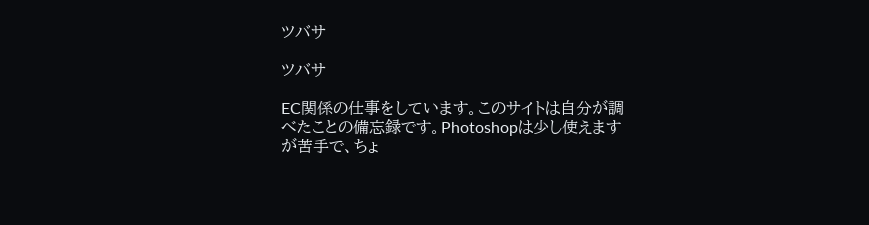ツバサ

ツバサ

EC関係の仕事をしています。このサイトは自分が調べたことの備忘録です。Photoshopは少し使えますが苦手で、ちょ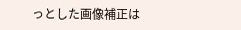っとした画像補正は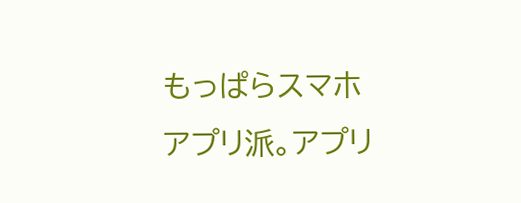もっぱらスマホアプリ派。アプリ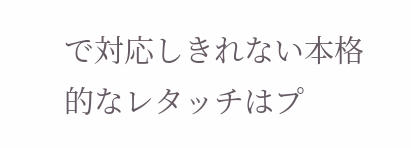で対応しきれない本格的なレタッチはプ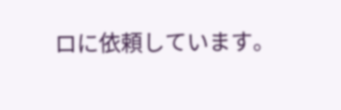ロに依頼しています。